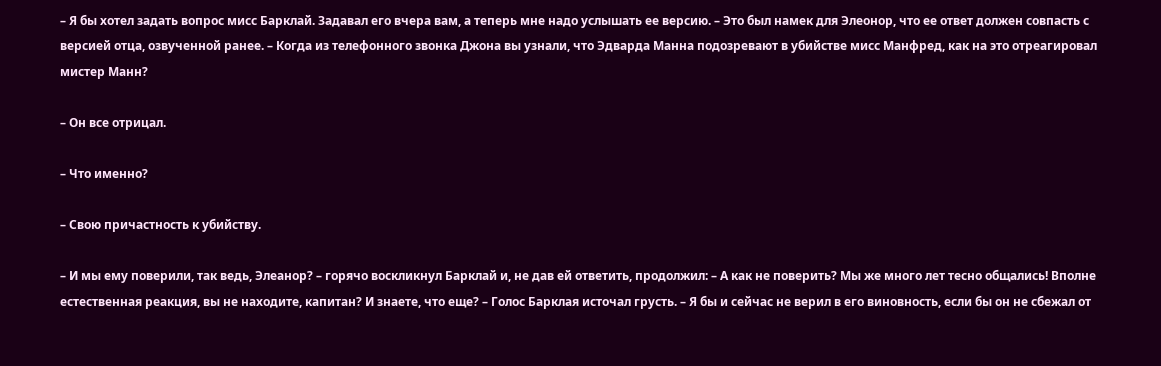– Я бы хотел задать вопрос мисс Барклай. Задавал его вчера вам, а теперь мне надо услышать ее версию. – Это был намек для Элеонор, что ее ответ должен совпасть с версией отца, озвученной ранее. – Когда из телефонного звонка Джона вы узнали, что Эдварда Манна подозревают в убийстве мисс Манфред, как на это отреагировал мистер Манн?

– Он все отрицал.

– Что именно?

– Свою причастность к убийству.

– И мы ему поверили, так ведь, Элеанор? – горячо воскликнул Барклай и, не дав ей ответить, продолжил: – А как не поверить? Мы же много лет тесно общались! Вполне естественная реакция, вы не находите, капитан? И знаете, что еще? – Голос Барклая источал грусть. – Я бы и сейчас не верил в его виновность, если бы он не сбежал от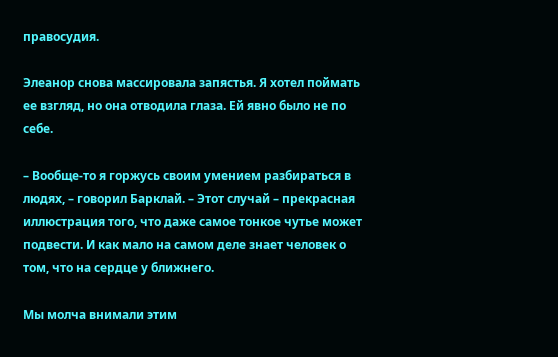правосудия.

Элеанор снова массировала запястья. Я хотел поймать ее взгляд, но она отводила глаза. Ей явно было не по себе.

– Вообще-то я горжусь своим умением разбираться в людях, – говорил Барклай. – Этот случай – прекрасная иллюстрация того, что даже самое тонкое чутье может подвести. И как мало на самом деле знает человек о том, что на сердце у ближнего.

Мы молча внимали этим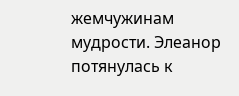жемчужинам мудрости. Элеанор потянулась к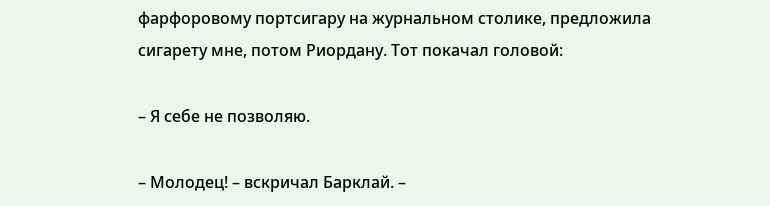фарфоровому портсигару на журнальном столике, предложила сигарету мне, потом Риордану. Тот покачал головой:

– Я себе не позволяю.

– Молодец! – вскричал Барклай. –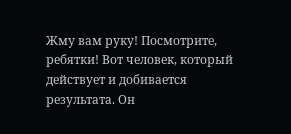Жму вам руку! Посмотрите, ребятки! Вот человек, который действует и добивается результата. Он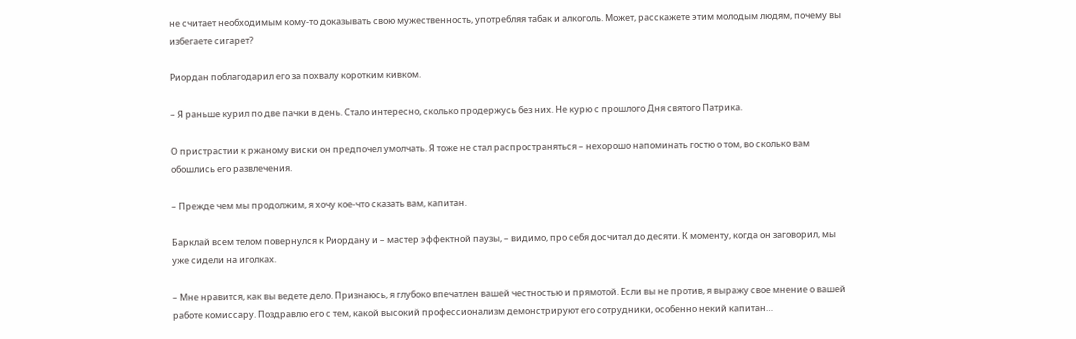не считает необходимым кому-то доказывать свою мужественность, употребляя табак и алкоголь. Может, расскажете этим молодым людям, почему вы избегаете сигарет?

Риордан поблагодарил его за похвалу коротким кивком.

– Я раньше курил по две пачки в день. Стало интересно, сколько продержусь без них. Не курю с прошлого Дня святого Патрика.

О пристрастии к ржаному виски он предпочел умолчать. Я тоже не стал распространяться – нехорошо напоминать гостю о том, во сколько вам обошлись его развлечения.

– Прежде чем мы продолжим, я хочу кое-что сказать вам, капитан.

Барклай всем телом повернулся к Риордану и – мастер эффектной паузы, – видимо, про себя досчитал до десяти. К моменту, когда он заговорил, мы уже сидели на иголках.

– Мне нравится, как вы ведете дело. Признаюсь, я глубоко впечатлен вашей честностью и прямотой. Если вы не против, я выражу свое мнение о вашей работе комиссару. Поздравлю его с тем, какой высокий профессионализм демонстрируют его сотрудники, особенно некий капитан…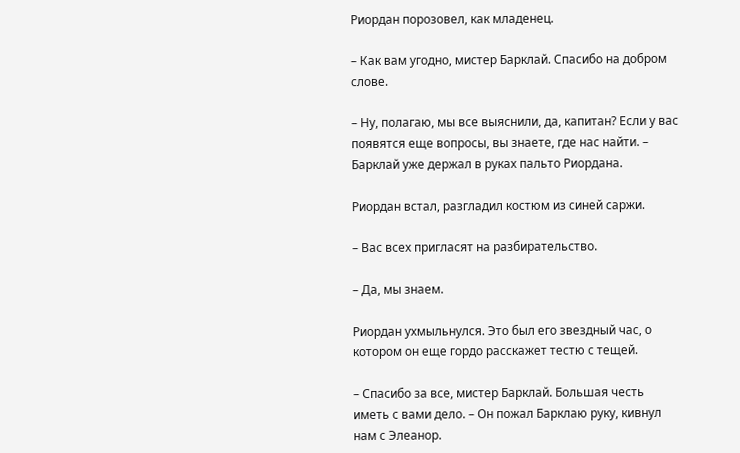Риордан порозовел, как младенец.

– Как вам угодно, мистер Барклай. Спасибо на добром слове.

– Ну, полагаю, мы все выяснили, да, капитан? Если у вас появятся еще вопросы, вы знаете, где нас найти. – Барклай уже держал в руках пальто Риордана.

Риордан встал, разгладил костюм из синей саржи.

– Вас всех пригласят на разбирательство.

– Да, мы знаем.

Риордан ухмыльнулся. Это был его звездный час, о котором он еще гордо расскажет тестю с тещей.

– Спасибо за все, мистер Барклай. Большая честь иметь с вами дело. – Он пожал Барклаю руку, кивнул нам с Элеанор.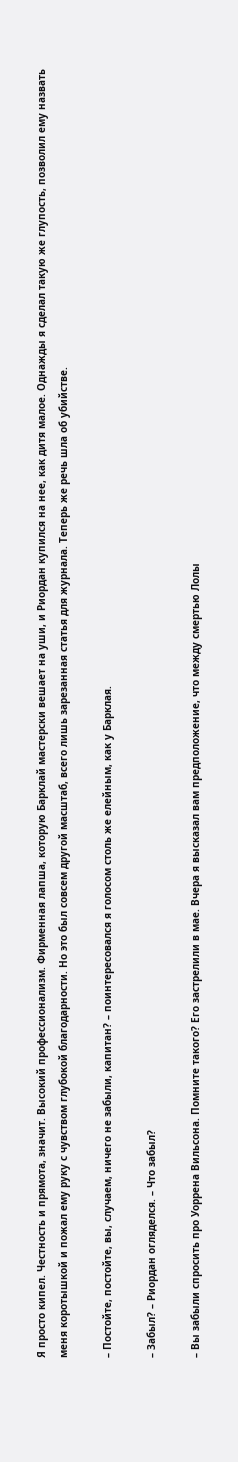Я просто кипел. Честность и прямота, значит. Высокий профессионализм. Фирменная лапша, которую Барклай мастерски вешает на уши, и Риордан купился на нее, как дитя малое. Однажды я сделал такую же глупость, позволил ему назвать меня коротышкой и пожал ему руку с чувством глубокой благодарности. Но это был совсем другой масштаб, всего лишь зарезанная статья для журнала. Теперь же речь шла об убийстве.

– Постойте, постойте, вы, случаем, ничего не забыли, капитан? – поинтересовался я голосом столь же елейным, как у Барклая.

– Забыл? – Риордан огляделся. – Что забыл?

– Вы забыли спросить про Уоррена Вильсона. Помните такого? Его застрелили в мае. Вчера я высказал вам предположение, что между смертью Лолы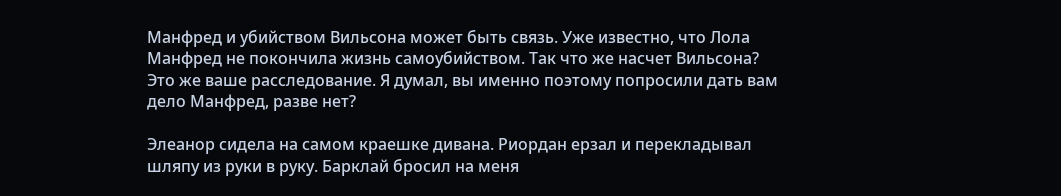Манфред и убийством Вильсона может быть связь. Уже известно, что Лола Манфред не покончила жизнь самоубийством. Так что же насчет Вильсона? Это же ваше расследование. Я думал, вы именно поэтому попросили дать вам дело Манфред, разве нет?

Элеанор сидела на самом краешке дивана. Риордан ерзал и перекладывал шляпу из руки в руку. Барклай бросил на меня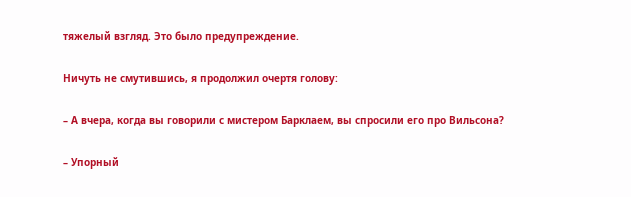тяжелый взгляд. Это было предупреждение.

Ничуть не смутившись, я продолжил очертя голову:

– А вчера, когда вы говорили с мистером Барклаем, вы спросили его про Вильсона?

– Упорный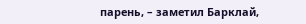парень, – заметил Барклай,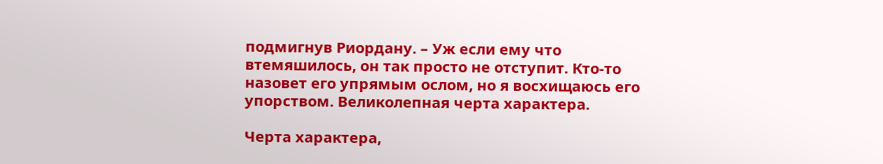подмигнув Риордану. – Уж если ему что втемяшилось, он так просто не отступит. Кто-то назовет его упрямым ослом, но я восхищаюсь его упорством. Великолепная черта характера.

Черта характера,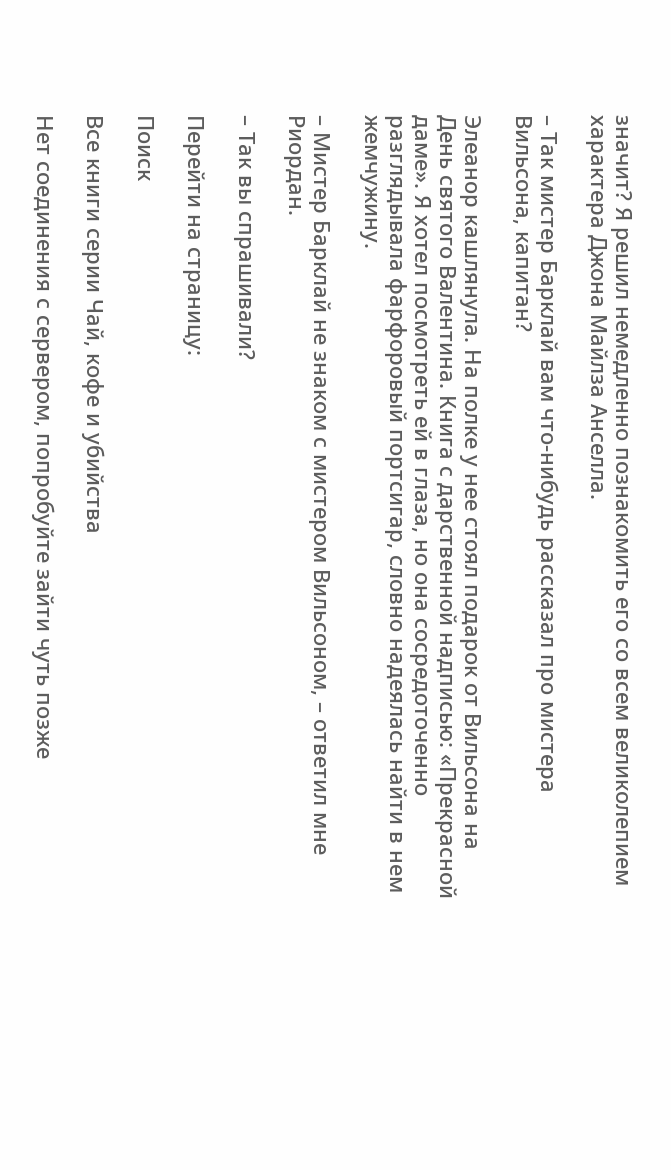значит? Я решил немедленно познакомить его со всем великолепием характера Джона Майлза Анселла.

– Так мистер Барклай вам что-нибудь рассказал про мистера Вильсона, капитан?

Элеанор кашлянула. На полке у нее стоял подарок от Вильсона на День святого Валентина. Книга с дарственной надписью: «Прекрасной даме». Я хотел посмотреть ей в глаза, но она сосредоточенно разглядывала фарфоровый портсигар, словно надеялась найти в нем жемчужину.

– Мистер Барклай не знаком с мистером Вильсоном, – ответил мне Риордан.

– Так вы спрашивали?

Перейти на страницу:

Поиск

Все книги серии Чай, кофе и убийства

Нет соединения с сервером, попробуйте зайти чуть позже